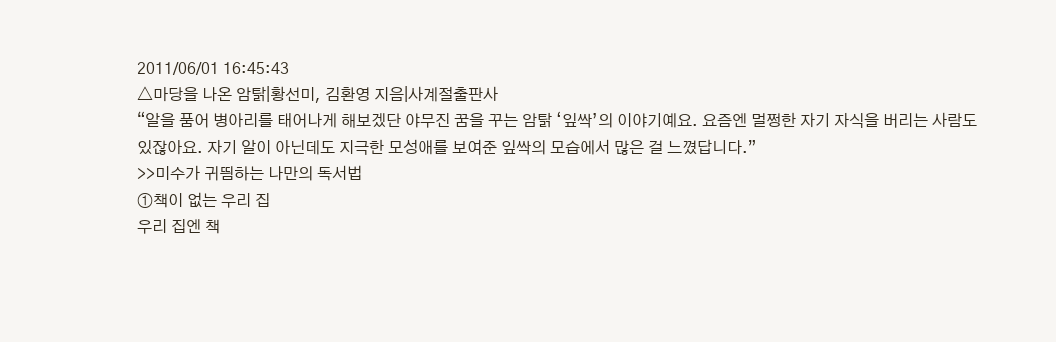2011/06/01 16:45:43
△마당을 나온 암탉|황선미, 김환영 지음|사계절출판사
“알을 품어 병아리를 태어나게 해보겠단 야무진 꿈을 꾸는 암탉 ‘잎싹’의 이야기예요. 요즘엔 멀쩡한 자기 자식을 버리는 사람도 있잖아요. 자기 알이 아닌데도 지극한 모성애를 보여준 잎싹의 모습에서 많은 걸 느꼈답니다.”
>>미수가 귀띔하는 나만의 독서법
①책이 없는 우리 집
우리 집엔 책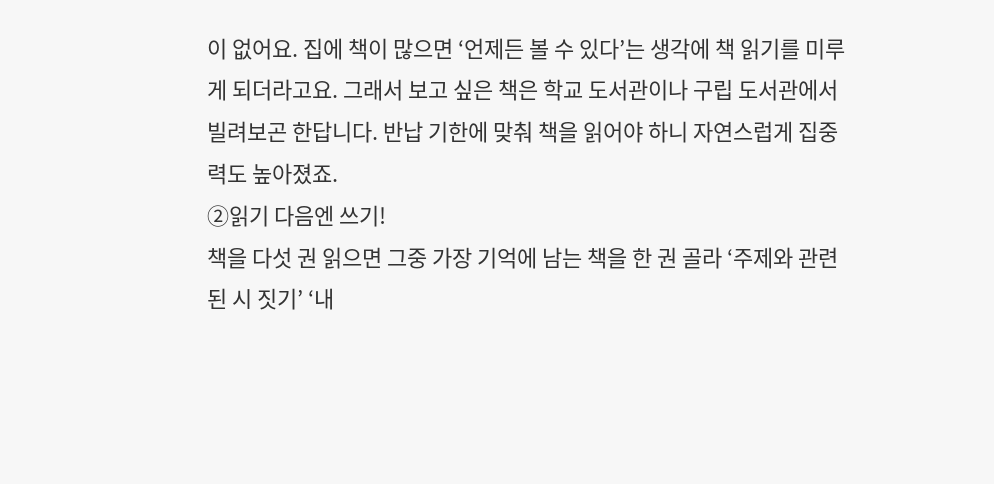이 없어요. 집에 책이 많으면 ‘언제든 볼 수 있다’는 생각에 책 읽기를 미루게 되더라고요. 그래서 보고 싶은 책은 학교 도서관이나 구립 도서관에서 빌려보곤 한답니다. 반납 기한에 맞춰 책을 읽어야 하니 자연스럽게 집중력도 높아졌죠.
②읽기 다음엔 쓰기!
책을 다섯 권 읽으면 그중 가장 기억에 남는 책을 한 권 골라 ‘주제와 관련된 시 짓기’ ‘내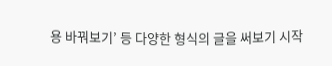용 바꿔보기’ 등 다양한 형식의 글을 써보기 시작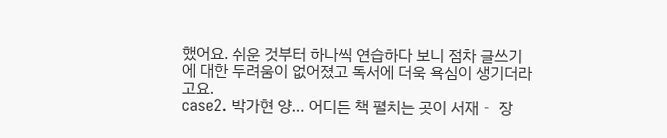했어요. 쉬운 것부터 하나씩 연습하다 보니 점차 글쓰기에 대한 두려움이 없어졌고 독서에 더욱 욕심이 생기더라고요.
case2. 박가현 양… 어디든 책 펼치는 곳이 서재‐ 장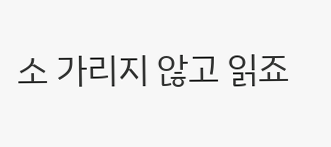소 가리지 않고 읽죠